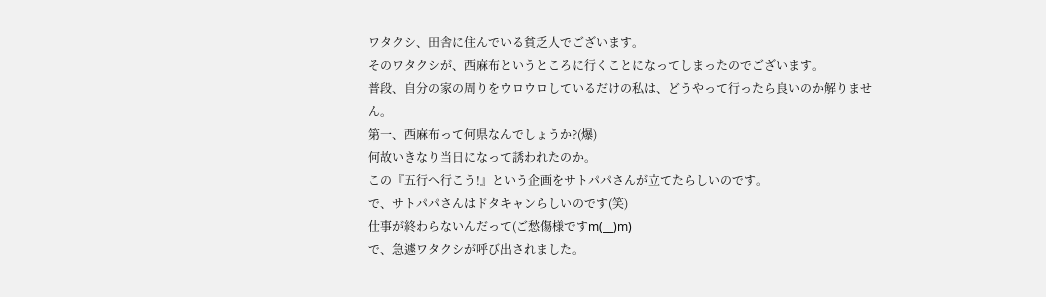ワタクシ、田舎に住んでいる貧乏人でございます。
そのワタクシが、西麻布というところに行くことになってしまったのでございます。
普段、自分の家の周りをウロウロしているだけの私は、どうやって行ったら良いのか解りません。
第一、西麻布って何県なんでしょうか?(爆)
何故いきなり当日になって誘われたのか。
この『五行へ行こう!』という企画をサトパパさんが立てたらしいのです。
で、サトパパさんはドタキャンらしいのです(笑)
仕事が終わらないんだって(ご愁傷様ですm(__)m)
で、急遽ワタクシが呼び出されました。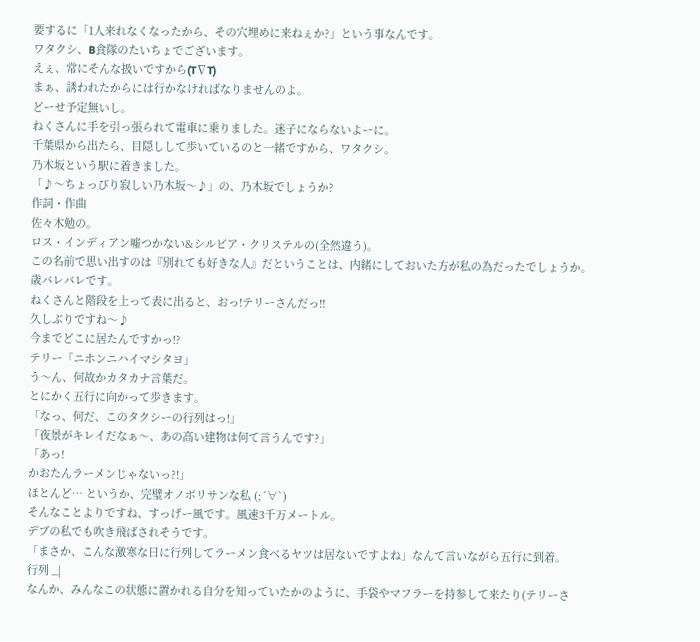要するに「1人来れなくなったから、その穴埋めに来ねぇか?」という事なんです。
ワタクシ、B食隊のたいちょでございます。
えぇ、常にそんな扱いですから(T∇T)
まぁ、誘われたからには行かなければなりませんのよ。
どーせ予定無いし。
ねくさんに手を引っ張られて電車に乗りました。迷子にならないよーに。
千葉県から出たら、目隠しして歩いているのと一緒ですから、ワタクシ。
乃木坂という駅に着きました。
「♪〜ちょっぴり寂しい乃木坂〜♪」の、乃木坂でしょうか?
作詞・作曲
佐々木勉の。
ロス・インディアン嘘つかない&シルビア・クリステルの(全然違う)。
この名前で思い出すのは『別れても好きな人』だということは、内緒にしておいた方が私の為だったでしょうか。歳バレバレです。
ねくさんと階段を上って表に出ると、おっ!テリーさんだっ!!
久しぶりですね〜♪
今までどこに居たんですかっ!?
テリー「ニホンニハイマシタヨ」
う〜ん、何故かカタカナ言葉だ。
とにかく五行に向かって歩きます。
「なっ、何だ、このタクシーの行列はっ!」
「夜景がキレイだなぁ〜、あの高い建物は何て言うんです?」
「あっ!
かおたんラーメンじゃないっ?!」
ほとんど… というか、完璧オノボリサンな私 (;´∀`)
そんなことよりですね、すっげー風です。風速3千万メートル。
デブの私でも吹き飛ばされそうです。
「まさか、こんな激寒な日に行列してラーメン食べるヤツは居ないですよね」なんて言いながら五行に到着。
行列 _|
なんか、みんなこの状態に置かれる自分を知っていたかのように、手袋やマフラーを持参して来たり(テリーさ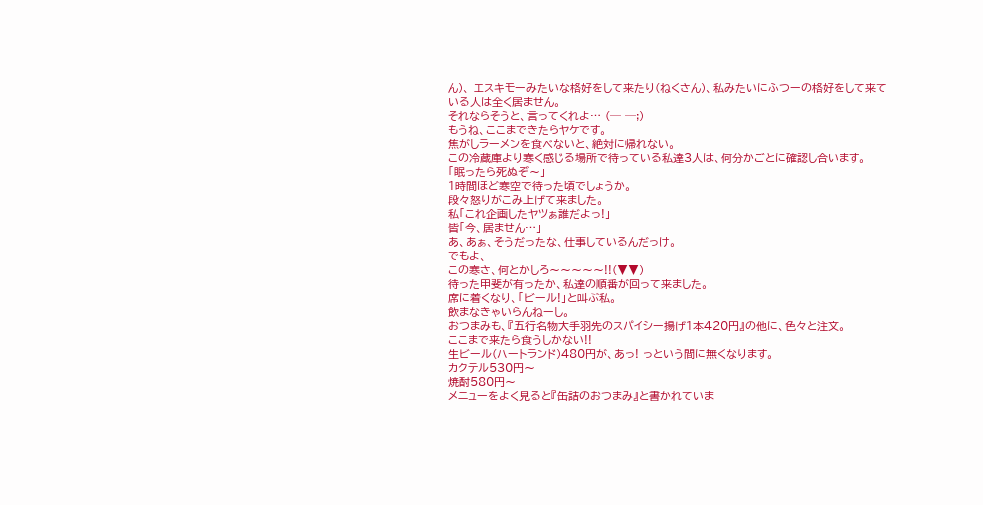ん)、 エスキモーみたいな格好をして来たり(ねくさん)、私みたいにふつーの格好をして来ている人は全く居ません。
それならそうと、言ってくれよ… (─ ─;)
もうね、ここまできたらヤケです。
焦がしラーメンを食べないと、絶対に帰れない。
この冷蔵庫より寒く感じる場所で待っている私達3人は、何分かごとに確認し合います。
「眠ったら死ぬぞ〜」
1時間ほど寒空で待った頃でしょうか。
段々怒りがこみ上げて来ました。
私「これ企画したヤツぁ誰だよっ!」
皆「今、居ません…」
あ、あぁ、そうだったな、仕事しているんだっけ。
でもよ、
この寒さ、何とかしろ〜〜〜〜〜!!(▼▼)
待った甲斐が有ったか、私達の順番が回って来ました。
席に着くなり、「ビール!」と叫ぶ私。
飲まなきゃいらんねーし。
おつまみも、『五行名物大手羽先のスパイシー揚げ1本420円』の他に、色々と注文。
ここまで来たら食うしかない!!
生ビール(ハートランド)480円が、あっ! っという間に無くなります。
カクテル530円〜
焼酎580円〜
メニューをよく見ると『缶詰のおつまみ』と書かれていま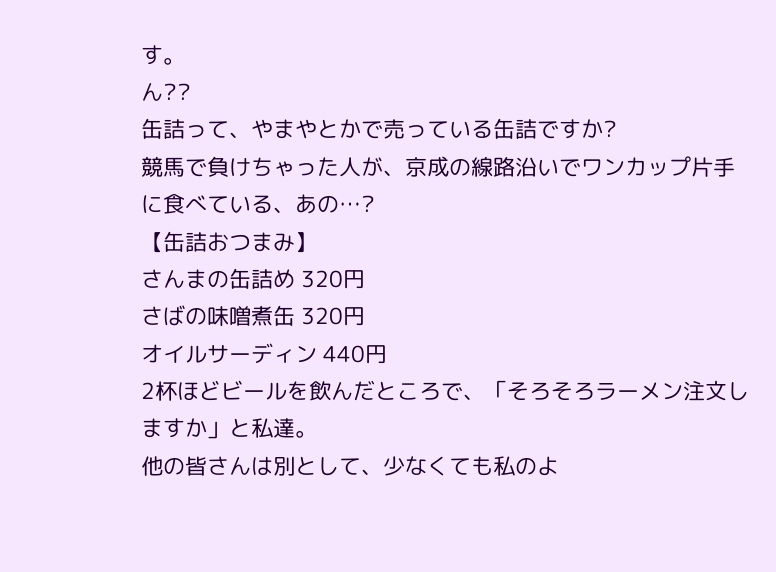す。
ん??
缶詰って、やまやとかで売っている缶詰ですか?
競馬で負けちゃった人が、京成の線路沿いでワンカップ片手に食べている、あの…?
【缶詰おつまみ】
さんまの缶詰め 320円
さばの味噌煮缶 320円
オイルサーディン 440円
2杯ほどビールを飲んだところで、「そろそろラーメン注文しますか」と私達。
他の皆さんは別として、少なくても私のよ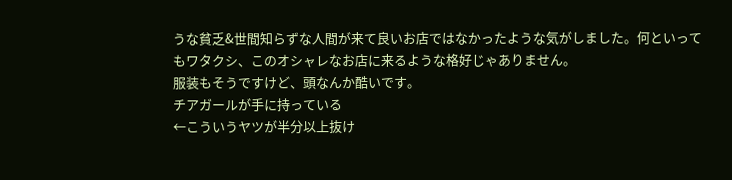うな貧乏&世間知らずな人間が来て良いお店ではなかったような気がしました。何といってもワタクシ、このオシャレなお店に来るような格好じゃありません。
服装もそうですけど、頭なんか酷いです。
チアガールが手に持っている
←こういうヤツが半分以上抜け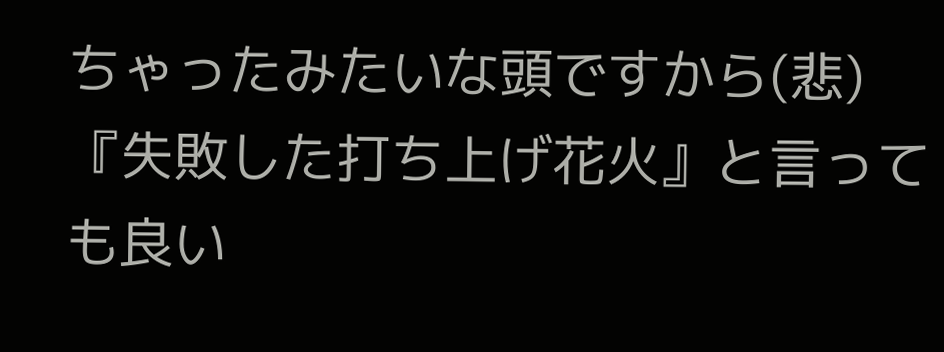ちゃったみたいな頭ですから(悲)
『失敗した打ち上げ花火』と言っても良い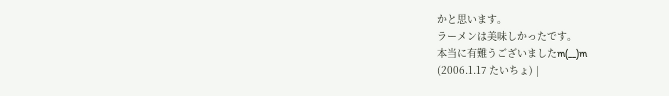かと思います。
ラーメンは美味しかったです。
本当に有難うございましたm(__)m
(2006.1.17 たいちょ) |